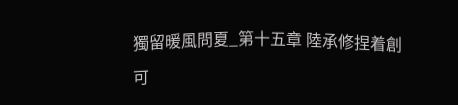獨留暖風問夏_第十五章 陸承修捏着創可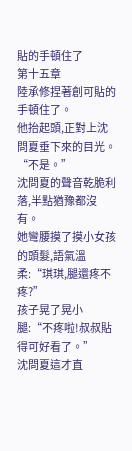貼的手頓住了
第十五章
陸承修捏著創可貼的手頓住了。
他抬起頭,正對上沈問夏垂下來的目光。
“不是。”
沈問夏的聲音乾脆利落,半點猶豫都沒有。
她彎腰摸了摸小女孩的頭髮,語氣溫柔:“琪琪,腿還疼不疼?”
孩子晃了晃小腿:“不疼啦!叔叔貼得可好看了。”
沈問夏這才直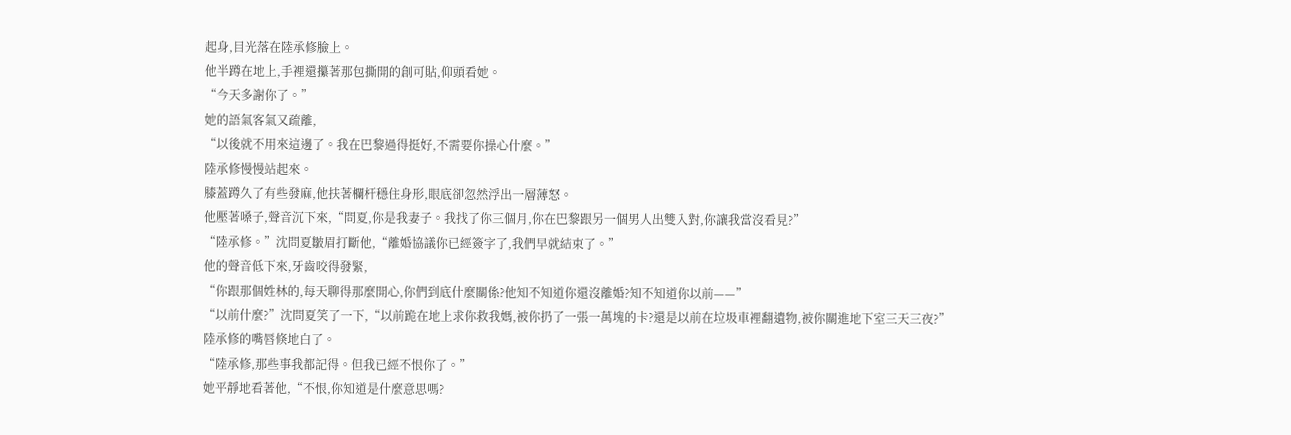起身,目光落在陸承修臉上。
他半蹲在地上,手裡還攥著那包撕開的創可貼,仰頭看她。
“今天多謝你了。”
她的語氣客氣又疏離,
“以後就不用來這邊了。我在巴黎過得挺好,不需要你操心什麼。”
陸承修慢慢站起來。
膝蓋蹲久了有些發麻,他扶著欄杆穩住身形,眼底卻忽然浮出一層薄怒。
他壓著嗓子,聲音沉下來,“問夏,你是我妻子。我找了你三個月,你在巴黎跟另一個男人出雙入對,你讓我當沒看見?”
“陸承修。”沈問夏皺眉打斷他,“離婚協議你已經簽字了,我們早就結束了。”
他的聲音低下來,牙齒咬得發緊,
“你跟那個姓林的,每天聊得那麼開心,你們到底什麼關係?他知不知道你還沒離婚?知不知道你以前——”
“以前什麼?”沈問夏笑了一下,“以前跪在地上求你救我媽,被你扔了一張一萬塊的卡?還是以前在垃圾車裡翻遺物,被你關進地下室三天三夜?”
陸承修的嘴唇倏地白了。
“陸承修,那些事我都記得。但我已經不恨你了。”
她平靜地看著他,“不恨,你知道是什麼意思嗎?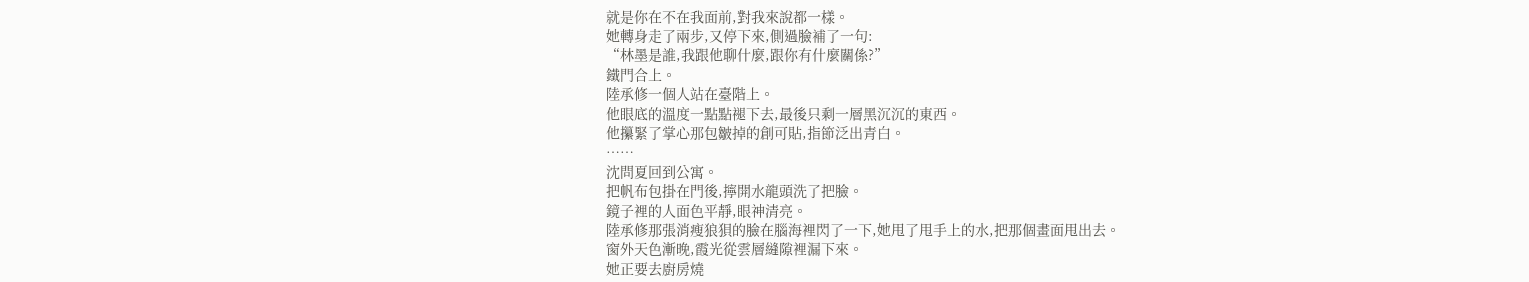就是你在不在我面前,對我來說都一樣。
她轉身走了兩步,又停下來,側過臉補了一句:
“林墨是誰,我跟他聊什麼,跟你有什麼關係?”
鐵門合上。
陸承修一個人站在臺階上。
他眼底的溫度一點點褪下去,最後只剩一層黑沉沉的東西。
他攥緊了掌心那包皺掉的創可貼,指節泛出青白。
……
沈問夏回到公寓。
把帆布包掛在門後,擰開水龍頭洗了把臉。
鏡子裡的人面色平靜,眼神清亮。
陸承修那張消瘦狼狽的臉在腦海裡閃了一下,她甩了甩手上的水,把那個畫面甩出去。
窗外天色漸晚,霞光從雲層縫隙裡漏下來。
她正要去廚房燒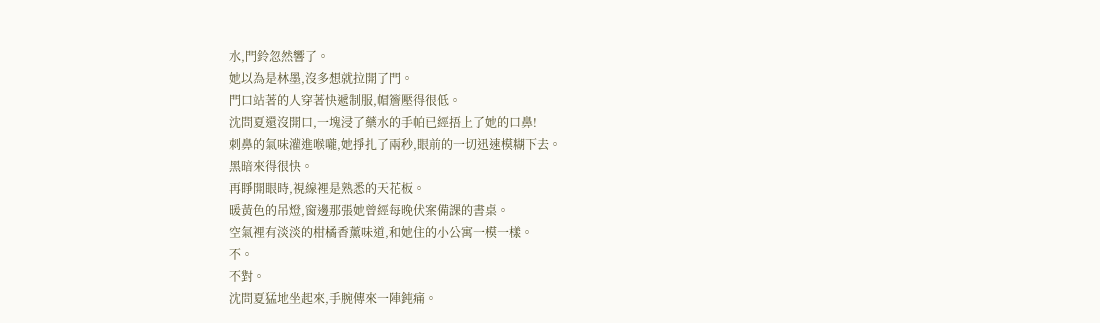水,門鈴忽然響了。
她以為是林墨,沒多想就拉開了門。
門口站著的人穿著快遞制服,帽簷壓得很低。
沈問夏還沒開口,一塊浸了藥水的手帕已經捂上了她的口鼻!
刺鼻的氣味灌進喉嚨,她掙扎了兩秒,眼前的一切迅速模糊下去。
黑暗來得很快。
再睜開眼時,視線裡是熟悉的天花板。
暖黃色的吊燈,窗邊那張她曾經每晚伏案備課的書桌。
空氣裡有淡淡的柑橘香薰味道,和她住的小公寓一模一樣。
不。
不對。
沈問夏猛地坐起來,手腕傳來一陣鈍痛。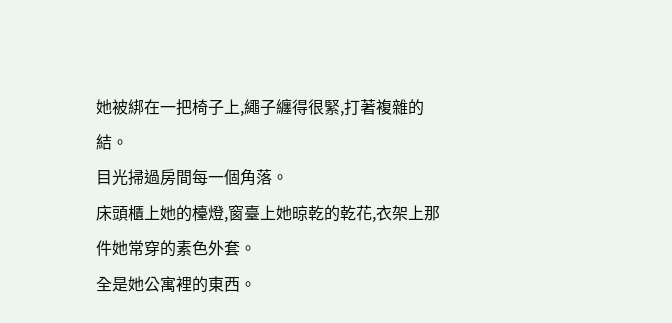她被綁在一把椅子上,繩子纏得很緊,打著複雜的結。
目光掃過房間每一個角落。
床頭櫃上她的檯燈,窗臺上她晾乾的乾花,衣架上那件她常穿的素色外套。
全是她公寓裡的東西。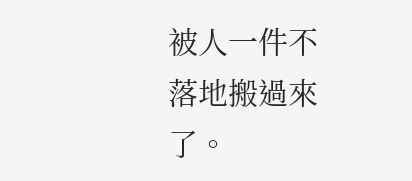被人一件不落地搬過來了。